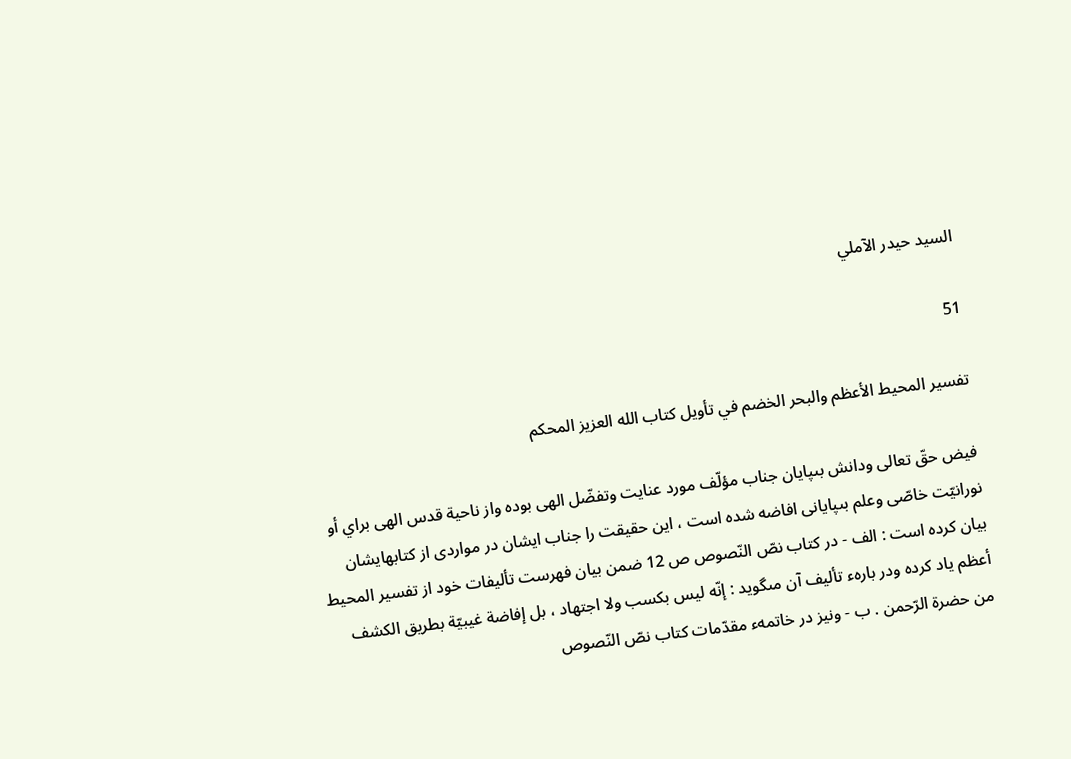السيد حيدر الآملي

51

تفسير المحيط الأعظم والبحر الخضم في تأويل كتاب الله العزيز المحكم

فيض حقّ تعالى ودانش بىپايان جناب مؤلّف مورد عنايت وتفضّل الهى بوده واز ناحية قدس الهى براي أو نورانيّت خاصّى وعلم بىپايانى افاضه شده است ، اين حقيقت را جناب ايشان در مواردى از كتابهايشان بيان كرده است : الف - در كتاب نصّ النّصوص ص 12 ضمن بيان فهرست تأليفات خود از تفسير المحيط أعظم ياد كرده ودر بارهء تأليف آن مىگويد : إنّه ليس بكسب ولا اجتهاد ، بل إفاضة غيبيّة بطريق الكشف من حضرة الرّحمن . ب - ونيز در خاتمهء مقدّمات كتاب نصّ النّصوص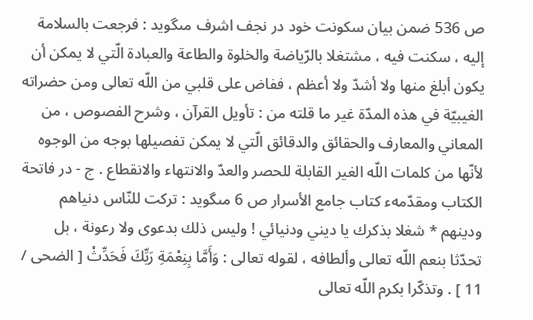ص 536 ضمن بيان سكونت خود در نجف اشرف مىگويد : فرجعت بالسلامة إليه ، سكنت فيه ، مشتغلا بالرّياضة والخلوة والطاعة والعبادة الّتي لا يمكن أن يكون أبلغ منها ولا أشدّ ولا أعظم ، ففاض على قلبي من اللّه تعالى ومن حضراته الغيبيّة في هذه المدّة غير ما قلته من : تأويل القرآن ، وشرح الفصوص ، من المعاني والمعارف والحقائق والدقائق الّتي لا يمكن تفصيلها بوجه من الوجوه لأنّها من كلمات اللّه الغير القابلة للحصر والعدّ والانتهاء والانقطاع . ج - در فاتحة الكتاب ومقدّمهء كتاب جامع الأسرار ص 6 مىگويد : تركت للنّاس دنياهم ودينهم * شغلا بذكرك يا ديني ودنيائي ! وليس ذلك بدعوى ولا رعونة ، بل تحدّثا بنعم اللّه تعالى وألطافه ، لقوله تعالى : وَأَمَّا بِنِعْمَةِ رَبِّكَ فَحَدِّثْ [ الضحى / 11 ] . وتذكّرا بكرم اللّه تعالى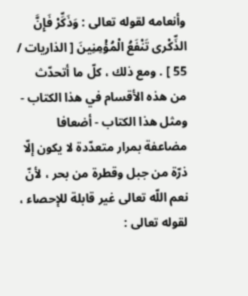وأنعامه لقوله تعالى : وَذَكِّرْ فَإِنَّ الذِّكْرى تَنْفَعُ الْمُؤْمِنِينَ [ الذاريات / 55 ] . ومع ذلك ، كلّ ما أتحدّث من هذه الأقسام في هذا الكتاب - ومثل هذا الكتاب - أضعافا مضاعفة بمرار متعدّدة لا يكون إلّا ذرّة من جبل وقطرة من بحر ، لأنّ نعم اللّه تعالى غير قابلة للإحصاء ، لقوله تعالى :